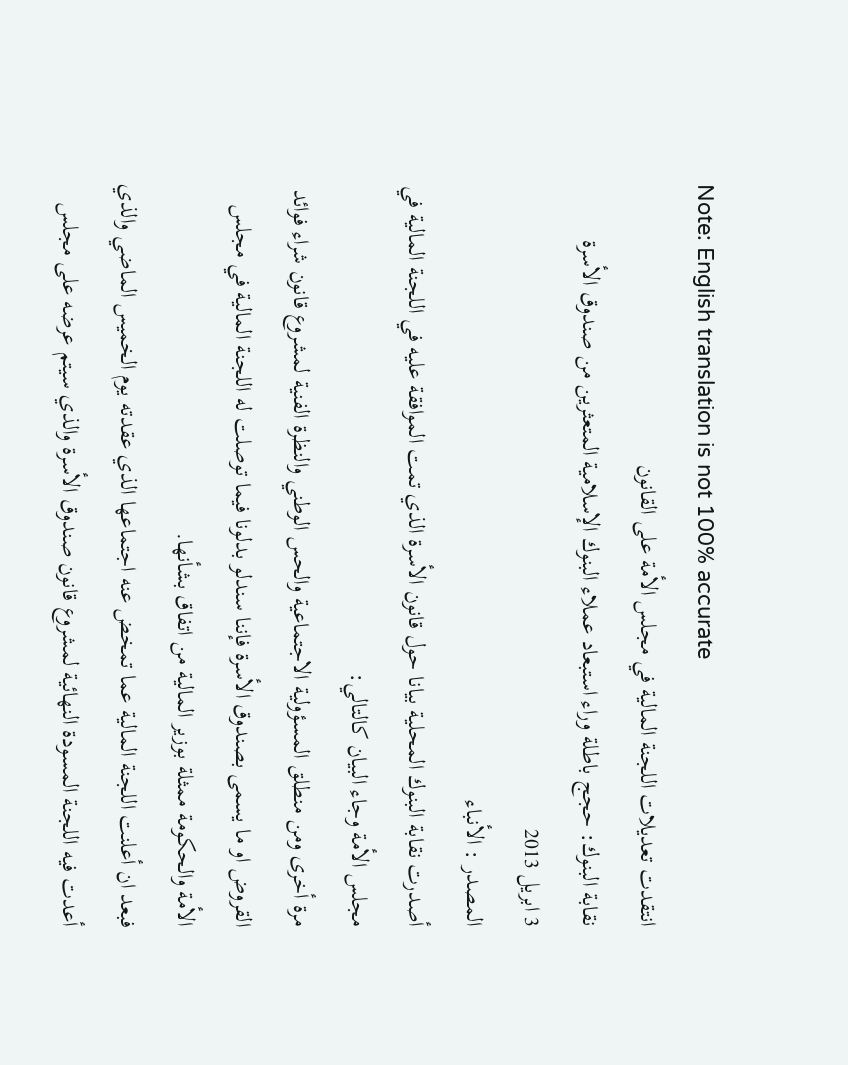Note: English translation is not 100% accurate
انتقدت تعديلات اللجنة المالية في مجلس الأمة على القانون
نقابة البنوك: حجج باطلة وراء استبعاد عملاء البنوك الإسلامية المتعثرين من صندوق الأسرة
3 ابريل 2013
المصدر : الأنباء
أصدرت نقابة البنوك المحلية بيانا حول قانون الأسرة الذي تمت الموافقة عليه في اللجنة المالية في مجلس الأمة وجاء البيان كالتالي:
مرة أخرى ومن منطلق المسؤولية الاجتماعية والحس الوطني والنظرة الفنية لمشروع قانون شراء فوائد القروض او ما يسمى بصندوق الأسرة فإننا سندلو بدلونا فيما توصلت له اللجنة المالية في مجلس الأمة والحكومة ممثلة بوزير المالية من اتفاق بشأنها.
فبعد ان أعلنت اللجنة المالية عما تمخض عنه اجتماعها الذي عقدته يوم الخميس الماضي والذي أعدت فيه اللجنة المسودة النهائية لمشروع قانون صندوق الأسرة والذي سيتم عرضه على مجلس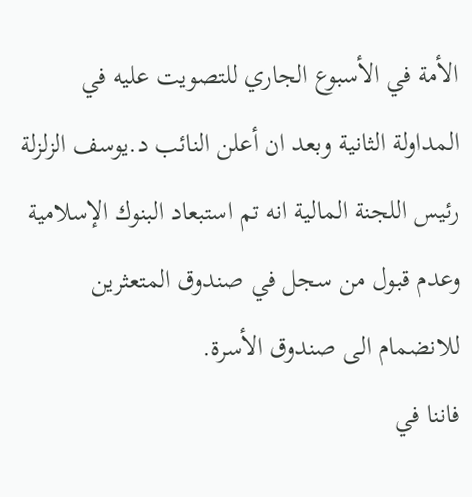الأمة في الأسبوع الجاري للتصويت عليه في المداولة الثانية وبعد ان أعلن النائب د.يوسف الزلزلة رئيس اللجنة المالية انه تم استبعاد البنوك الإسلامية وعدم قبول من سجل في صندوق المتعثرين للانضمام الى صندوق الأسرة.
فاننا في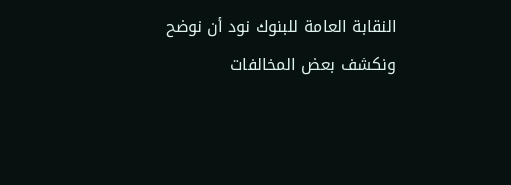النقابة العامة للبنوك نود أن نوضح ونكشف بعض المخالفات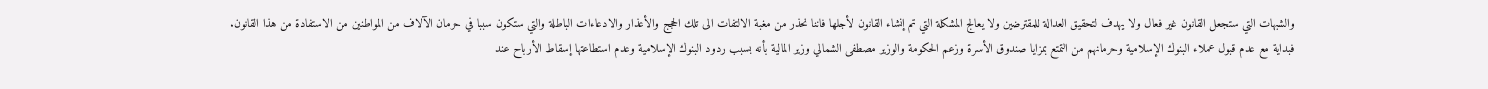والشبهات التي ستجعل القانون غير فعال ولا يهدف لتحقيق العدالة للمقترضين ولا يعالج المشكلة التي تم إنشاء القانون لأجلها فاننا نحذر من مغبة الالتفات الى تلك الحجج والأعذار والادعاءات الباطلة والتي ستكون سببا في حرمان الآلاف من المواطنين من الاستفادة من هذا القانون.
فبداية مع عدم قبول عملاء البنوك الإسلامية وحرمانهم من التمتع بمزايا صندوق الأسرة وزعم الحكومة والوزير مصطفى الشمالي وزير المالية بأنه بسبب ردود البنوك الإسلامية وعدم استطاعتها إسقاط الأرباح عند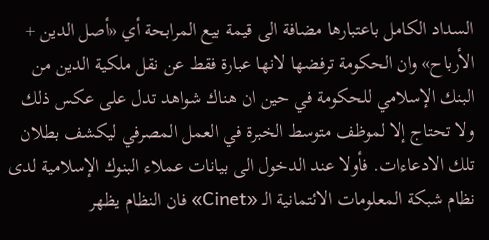السداد الكامل باعتبارها مضافة الى قيمة بيع المرابحة أي «أصل الدين + الأرباح» وان الحكومة ترفضها لانها عبارة فقط عن نقل ملكية الدين من البنك الإسلامي للحكومة في حين ان هناك شواهد تدل على عكس ذلك ولا تحتاج إلا لموظف متوسط الخبرة في العمل المصرفي ليكشف بطلان تلك الادعاءات. فأولا عند الدخول الى بيانات عملاء البنوك الإسلامية لدى نظام شبكة المعلومات الائتمانية الـ «Cinet» فان النظام يظهر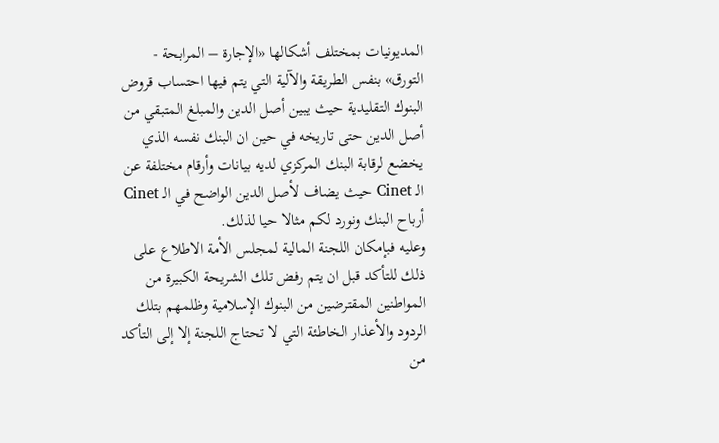المديونيات بمختلف أشكالها «الإجارة – المرابحة - التورق» بنفس الطريقة والآلية التي يتم فيها احتساب قروض البنوك التقليدية حيث يبين أصل الدين والمبلغ المتبقي من أصل الدين حتى تاريخه في حين ان البنك نفسه الذي يخضع لرقابة البنك المركزي لديه بيانات وأرقام مختلفة عن الـ Cinet حيث يضاف لأصل الدين الواضح في الـ Cinet أرباح البنك ونورد لكم مثالا حيا لذلك.
وعليه فبإمكان اللجنة المالية لمجلس الأمة الاطلاع على ذلك للتأكد قبل ان يتم رفض تلك الشريحة الكبيرة من المواطنين المقترضين من البنوك الإسلامية وظلمهم بتلك الردود والأعذار الخاطئة التي لا تحتاج اللجنة إلا إلى التأكد من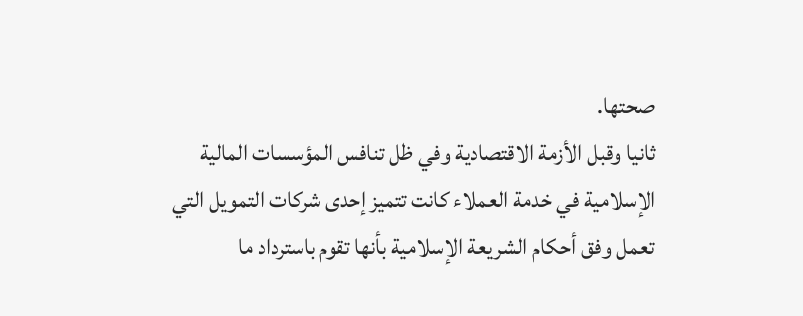صحتها.
ثانيا وقبل الأزمة الاقتصادية وفي ظل تنافس المؤسسات المالية الإسلامية في خدمة العملاء كانت تتميز إحدى شركات التمويل التي تعمل وفق أحكام الشريعة الإسلامية بأنها تقوم باسترداد ما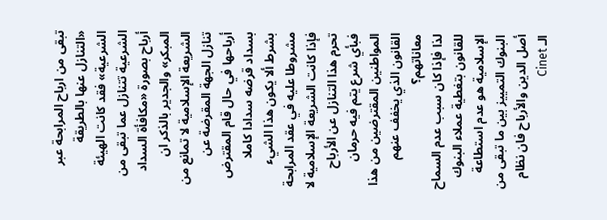تبقى من ارباح المرابحة عبر «التنازل عنها بالطريقة الشرعية» فقد كانت الهيئة الشرعية تتنازل عما تبقى من أرباح بصورة «مكافأة السداد المبكر» والجدير بالذكر ان الشريعة الإسلامية لا تمانع من تنازل الجهة المقرضة عن أرباحها في حال قام المقترض بسداد قرضه سدادا كاملا بشرط ألا يكون هذا الشيء مشروطا عليه في عقد المرابحة فإذا كانت الشريعة الإسلامية لا تحرم هذا التنازل عن الأرباح فبأي شرع يتم فيه حرمان المواطنين المقترضين من هذا القانون الذي يخفف عنهم معاناتهم؟
لذا فإذا كان سبب عدم السماح للقانون بتغطية عملاء البنوك الإسلامية هو عدم استطاعة البنوك التمييز بين ما تبقى من أصل الدين والأرباح فان نظام الـ Cinet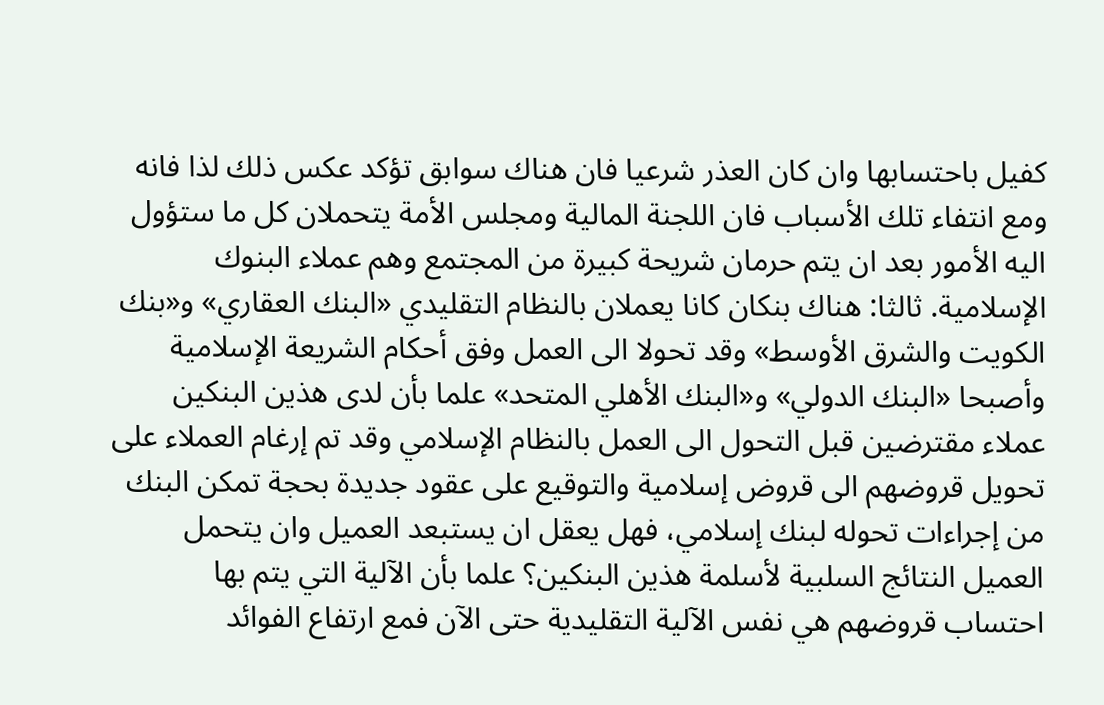كفيل باحتسابها وان كان العذر شرعيا فان هناك سوابق تؤكد عكس ذلك لذا فانه ومع انتفاء تلك الأسباب فان اللجنة المالية ومجلس الأمة يتحملان كل ما ستؤول اليه الأمور بعد ان يتم حرمان شريحة كبيرة من المجتمع وهم عملاء البنوك الإسلامية. ثالثا: هناك بنكان كانا يعملان بالنظام التقليدي «البنك العقاري» و«بنك الكويت والشرق الأوسط» وقد تحولا الى العمل وفق أحكام الشريعة الإسلامية وأصبحا «البنك الدولي» و«البنك الأهلي المتحد» علما بأن لدى هذين البنكين عملاء مقترضين قبل التحول الى العمل بالنظام الإسلامي وقد تم إرغام العملاء على تحويل قروضهم الى قروض إسلامية والتوقيع على عقود جديدة بحجة تمكن البنك من إجراءات تحوله لبنك إسلامي، فهل يعقل ان يستبعد العميل وان يتحمل العميل النتائج السلبية لأسلمة هذين البنكين؟ علما بأن الآلية التي يتم بها احتساب قروضهم هي نفس الآلية التقليدية حتى الآن فمع ارتفاع الفوائد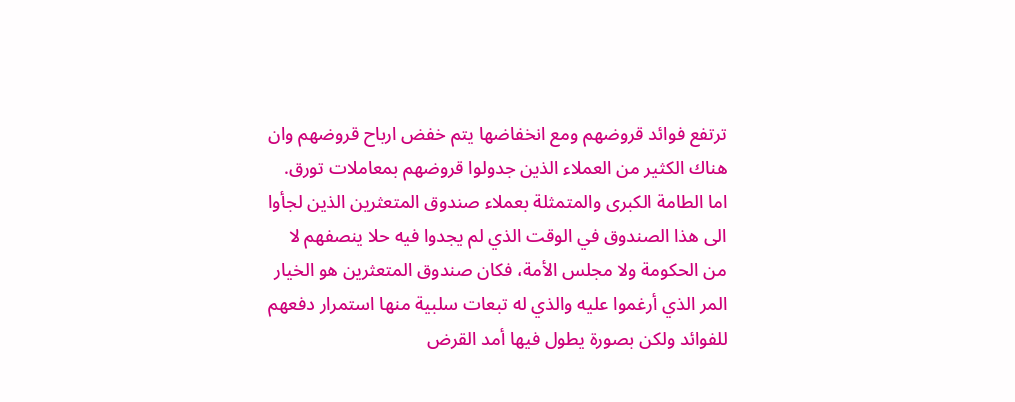ترتفع فوائد قروضهم ومع انخفاضها يتم خفض ارباح قروضهم وان هناك الكثير من العملاء الذين جدولوا قروضهم بمعاملات تورق.
اما الطامة الكبرى والمتمثلة بعملاء صندوق المتعثرين الذين لجأوا الى هذا الصندوق في الوقت الذي لم يجدوا فيه حلا ينصفهم لا من الحكومة ولا مجلس الأمة، فكان صندوق المتعثرين هو الخيار المر الذي أرغموا عليه والذي له تبعات سلبية منها استمرار دفعهم للفوائد ولكن بصورة يطول فيها أمد القرض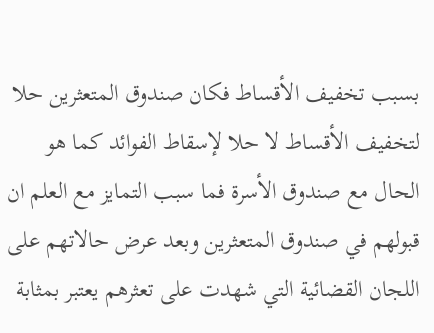بسبب تخفيف الأقساط فكان صندوق المتعثرين حلا لتخفيف الأقساط لا حلا لإسقاط الفوائد كما هو الحال مع صندوق الأسرة فما سبب التمايز مع العلم ان قبولهم في صندوق المتعثرين وبعد عرض حالاتهم على اللجان القضائية التي شهدت على تعثرهم يعتبر بمثابة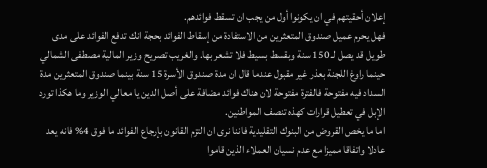إعلان أحقيتهم في ان يكونوا أول من يجب ان تسقط فوائدهم.
فهل يحرم عميل صندوق المتعثرين من الاستفادة من إسقاط الفوائد بحجة انك تدفع الفوائد على مدى طويل قد يصل لـ 150 سنة وبقسط بسيط فلا تشعر بها. والغريب تصريح وزير المالية مصطفى الشمالي حينما راوغ اللجنة بعذر غير مقبول عندما قال ان مدة صندوق الأسرة 15 سنة بينما صندوق المتعثرين مدة السداد فيه مفتوحة فالفترة مفتوحة لان هناك فوائد مضافة على أصل الدين يا معالي الوزير وما هكذا تورد الإبل في تعطيل قرارات كهذه تنصف المواطنين.
اما ما يخص القروض من البنوك التقليدية فاننا نرى ان التزم القانون بإرجاع الفوائد ما فوق 4% فانه يعد عادلا واتفاقا مميزا مع عدم نسيان العملاء الذين قاموا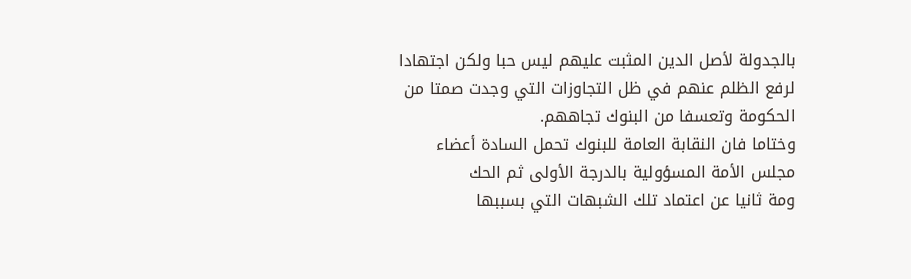بالجدولة لأصل الدين المثبت عليهم ليس حبا ولكن اجتهادا لرفع الظلم عنهم في ظل التجاوزات التي وجدت صمتا من الحكومة وتعسفا من البنوك تجاههم.
وختاما فان النقابة العامة للبنوك تحمل السادة أعضاء مجلس الأمة المسؤولية بالدرجة الأولى ثم الحك
ومة ثانيا عن اعتماد تلك الشبهات التي بسببها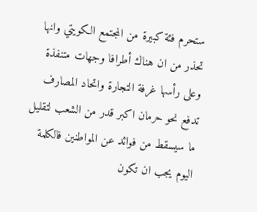ستحرم فئة كبيرة من المجتمع الكويتي وانها تحذر من ان هناك أطرافا وجهات متنفذة وعلى رأسها غرفة التجارة واتحاد المصارف تدفع نحو حرمان اكبر قدر من الشعب لتقليل ما سيسقط من فوائد عن المواطنين فالكلمة اليوم يجب ان تكون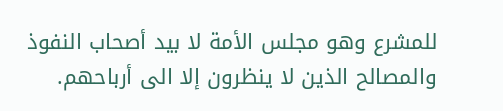للمشرع وهو مجلس الأمة لا بيد أصحاب النفوذ والمصالح الذين لا ينظرون إلا الى أرباحهم.